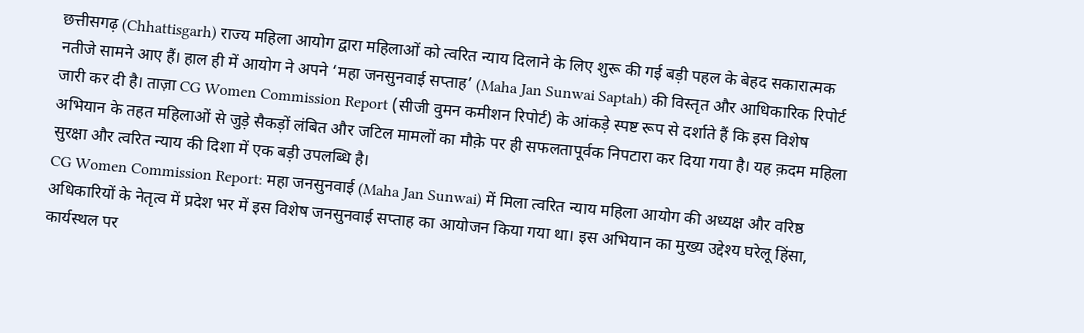छत्तीसगढ़ (Chhattisgarh) राज्य महिला आयोग द्वारा महिलाओं को त्वरित न्याय दिलाने के लिए शुरू की गई बड़ी पहल के बेहद सकारात्मक नतीजे सामने आए हैं। हाल ही में आयोग ने अपने ‘महा जनसुनवाई सप्ताह’ (Maha Jan Sunwai Saptah) की विस्तृत और आधिकारिक रिपोर्ट जारी कर दी है। ताज़ा CG Women Commission Report (सीजी वुमन कमीशन रिपोर्ट) के आंकड़े स्पष्ट रूप से दर्शाते हैं कि इस विशेष अभियान के तहत महिलाओं से जुड़े सैकड़ों लंबित और जटिल मामलों का मौक़े पर ही सफलतापूर्वक निपटारा कर दिया गया है। यह क़दम महिला सुरक्षा और त्वरित न्याय की दिशा में एक बड़ी उपलब्धि है।
CG Women Commission Report: महा जनसुनवाई (Maha Jan Sunwai) में मिला त्वरित न्याय महिला आयोग की अध्यक्ष और वरिष्ठ अधिकारियों के नेतृत्व में प्रदेश भर में इस विशेष जनसुनवाई सप्ताह का आयोजन किया गया था। इस अभियान का मुख्य उद्देश्य घरेलू हिंसा, कार्यस्थल पर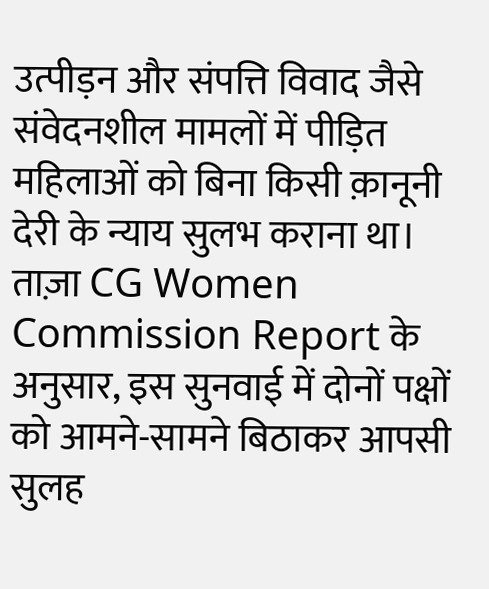उत्पीड़न और संपत्ति विवाद जैसे संवेदनशील मामलों में पीड़ित महिलाओं को बिना किसी क़ानूनी देरी के न्याय सुलभ कराना था। ताज़ा CG Women Commission Report के अनुसार, इस सुनवाई में दोनों पक्षों को आमने-सामने बिठाकर आपसी सुलह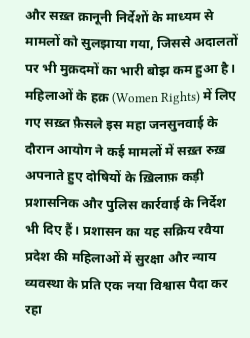और सख़्त क़ानूनी निर्देशों के माध्यम से मामलों को सुलझाया गया, जिससे अदालतों पर भी मुक़दमों का भारी बोझ कम हुआ है।
महिलाओं के हक़ (Women Rights) में लिए गए सख़्त फ़ैसले इस महा जनसुनवाई के दौरान आयोग ने कई मामलों में सख़्त रुख़ अपनाते हुए दोषियों के ख़िलाफ़ कड़ी प्रशासनिक और पुलिस कार्रवाई के निर्देश भी दिए हैं। प्रशासन का यह सक्रिय रवैया प्रदेश की महिलाओं में सुरक्षा और न्याय व्यवस्था के प्रति एक नया विश्वास पैदा कर रहा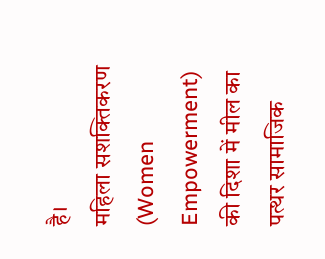है।
महिला सशक्तिकरण (Women Empowerment) की दिशा में मील का पत्थर सामाजिक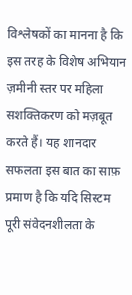विश्लेषकों का मानना है कि इस तरह के विशेष अभियान ज़मीनी स्तर पर महिला सशक्तिकरण को मज़बूत करते हैं। यह शानदार सफलता इस बात का साफ़ प्रमाण है कि यदि सिस्टम पूरी संवेदनशीलता के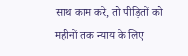साथ काम करे, तो पीड़ितों को महीनों तक न्याय के लिए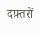दफ़्तरों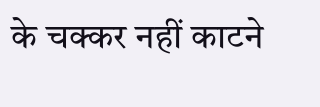के चक्कर नहीं काटने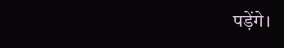पड़ेंगे।